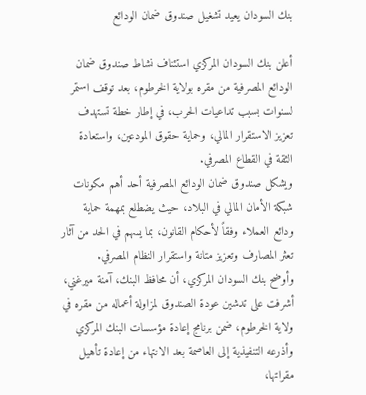بنك السودان يعيد تشغيل صندوق ضمان الودائع

أعلن بنك السودان المركزي استئناف نشاط صندوق ضمان الودائع المصرفية من مقره بولاية الخرطوم، بعد توقف استمر لسنوات بسبب تداعيات الحرب، في إطار خطة تستهدف تعزيز الاستقرار المالي، وحماية حقوق المودعين، واستعادة الثقة في القطاع المصرفي.
ويشكل صندوق ضمان الودائع المصرفية أحد أهم مكونات شبكة الأمان المالي في البلاد، حيث يضطلع بمهمة حماية ودائع العملاء وفقاً لأحكام القانون، بما يسهم في الحد من آثار تعثر المصارف وتعزيز متانة واستقرار النظام المصرفي.
وأوضح بنك السودان المركزي، أن محافظ البنك، آمنة ميرغني، أشرفت على تدشين عودة الصندوق لمزاولة أعماله من مقره في ولاية الخرطوم، ضمن برنامج إعادة مؤسسات البنك المركزي وأذرعه التنفيذية إلى العاصمة بعد الانتهاء من إعادة تأهيل مقراتها،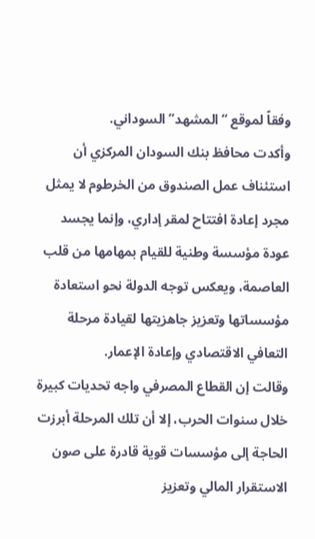وفقاً لموقع “المشهد” السوداني.
وأكدت محافظ بنك السودان المركزي أن استئناف عمل الصندوق من الخرطوم لا يمثل مجرد إعادة افتتاح لمقر إداري، وإنما يجسد عودة مؤسسة وطنية للقيام بمهامها من قلب العاصمة، ويعكس توجه الدولة نحو استعادة مؤسساتها وتعزيز جاهزيتها لقيادة مرحلة التعافي الاقتصادي وإعادة الإعمار.
وقالت إن القطاع المصرفي واجه تحديات كبيرة خلال سنوات الحرب، إلا أن تلك المرحلة أبرزت الحاجة إلى مؤسسات قوية قادرة على صون الاستقرار المالي وتعزيز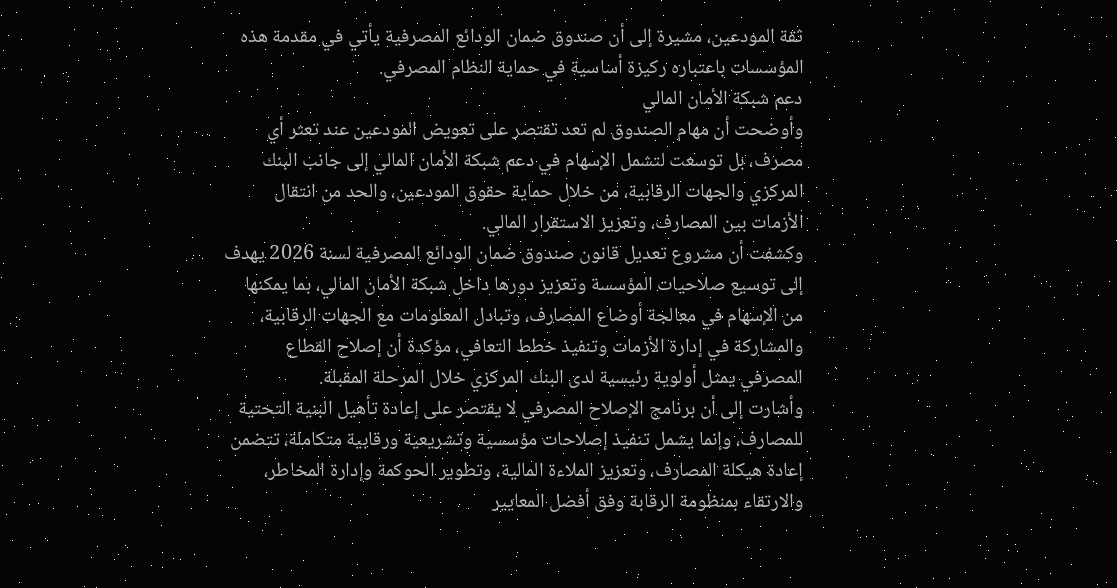ثقة المودعين، مشيرة إلى أن صندوق ضمان الودائع المصرفية يأتي في مقدمة هذه المؤسسات باعتباره ركيزة أساسية في حماية النظام المصرفي.
دعم شبكة الأمان المالي
وأوضحت أن مهام الصندوق لم تعد تقتصر على تعويض المودعين عند تعثر أي مصرف، بل توسعت لتشمل الإسهام في دعم شبكة الأمان المالي إلى جانب البنك المركزي والجهات الرقابية، من خلال حماية حقوق المودعين، والحد من انتقال الأزمات بين المصارف، وتعزيز الاستقرار المالي.
وكشفت أن مشروع تعديل قانون صندوق ضمان الودائع المصرفية لسنة 2026 يهدف إلى توسيع صلاحيات المؤسسة وتعزيز دورها داخل شبكة الأمان المالي، بما يمكنها من الإسهام في معالجة أوضاع المصارف، وتبادل المعلومات مع الجهات الرقابية، والمشاركة في إدارة الأزمات وتنفيذ خطط التعافي، مؤكدة أن إصلاح القطاع المصرفي يمثل أولوية رئيسية لدى البنك المركزي خلال المرحلة المقبلة.
وأشارت إلى أن برنامج الإصلاح المصرفي لا يقتصر على إعادة تأهيل البنية التحتية للمصارف، وإنما يشمل تنفيذ إصلاحات مؤسسية وتشريعية ورقابية متكاملة، تتضمن إعادة هيكلة المصارف، وتعزيز الملاءة المالية، وتطوير الحوكمة وإدارة المخاطر، والارتقاء بمنظومة الرقابة وفق أفضل المعايير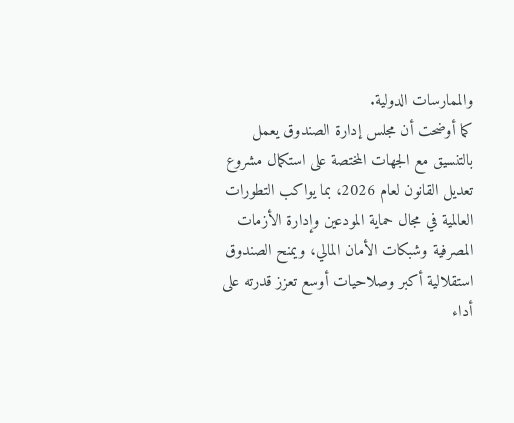والممارسات الدولية.
كما أوضحت أن مجلس إدارة الصندوق يعمل بالتنسيق مع الجهات المختصة على استكمال مشروع تعديل القانون لعام 2026، بما يواكب التطورات العالمية في مجال حماية المودعين وإدارة الأزمات المصرفية وشبكات الأمان المالي، ويمنح الصندوق استقلالية أكبر وصلاحيات أوسع تعزز قدرته على أداء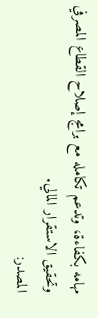مهامه بكفاءة، وتدعم تكامله مع برامج إصلاح القطاع المصرفي وتحقيق الاستقرار المالي.
المصدر: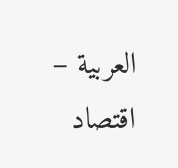العربية – اقتصاد